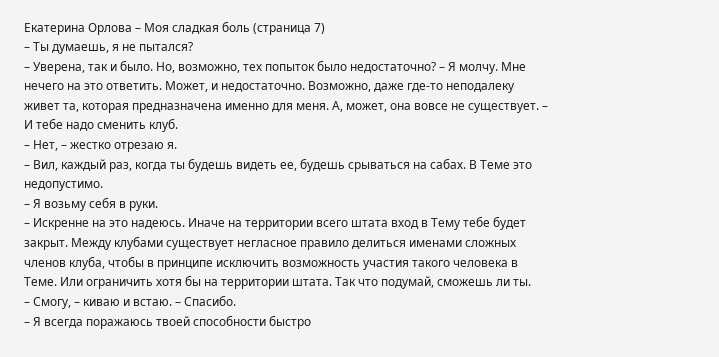Екатерина Орлова – Моя сладкая боль (страница 7)
– Ты думаешь, я не пытался?
– Уверена, так и было. Но, возможно, тех попыток было недостаточно? – Я молчу. Мне нечего на это ответить. Может, и недостаточно. Возможно, даже где-то неподалеку живет та, которая предназначена именно для меня. А, может, она вовсе не существует. – И тебе надо сменить клуб.
– Нет, – жестко отрезаю я.
– Вил, каждый раз, когда ты будешь видеть ее, будешь срываться на сабах. В Теме это недопустимо.
– Я возьму себя в руки.
– Искренне на это надеюсь. Иначе на территории всего штата вход в Тему тебе будет закрыт. Между клубами существует негласное правило делиться именами сложных членов клуба, чтобы в принципе исключить возможность участия такого человека в Теме. Или ограничить хотя бы на территории штата. Так что подумай, сможешь ли ты.
– Смогу, – киваю и встаю. – Спасибо.
– Я всегда поражаюсь твоей способности быстро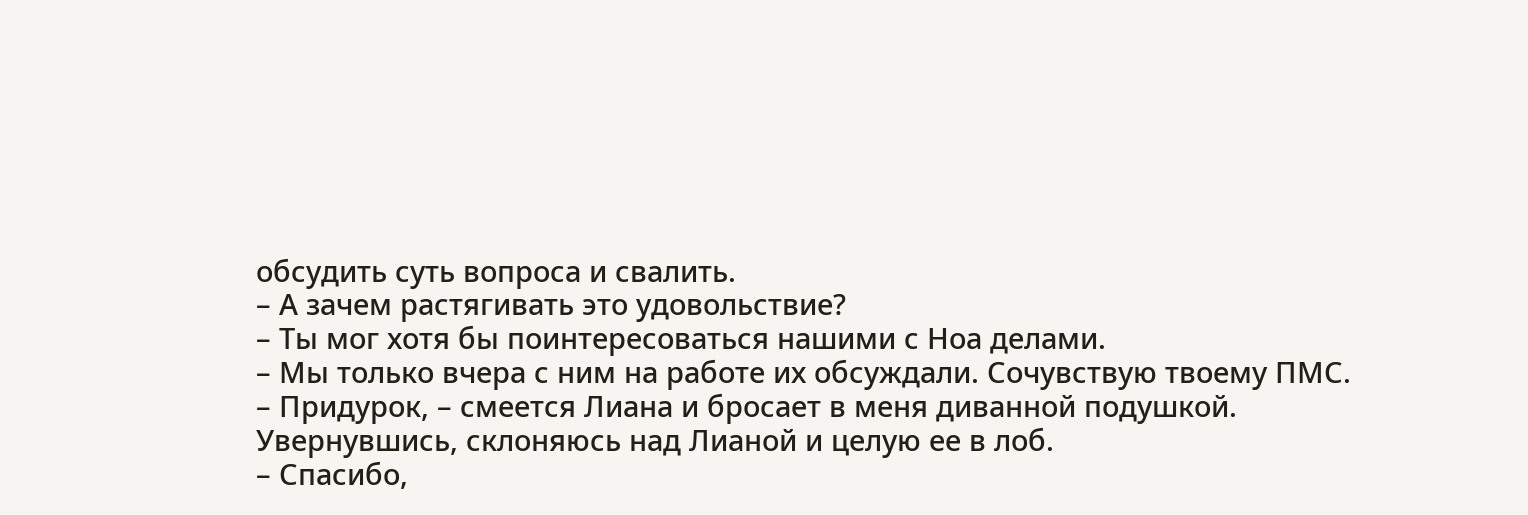обсудить суть вопроса и свалить.
– А зачем растягивать это удовольствие?
– Ты мог хотя бы поинтересоваться нашими с Ноа делами.
– Мы только вчера с ним на работе их обсуждали. Сочувствую твоему ПМС.
– Придурок, – смеется Лиана и бросает в меня диванной подушкой.
Увернувшись, склоняюсь над Лианой и целую ее в лоб.
– Спасибо,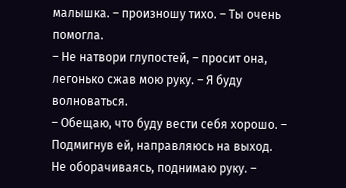малышка. – произношу тихо. – Ты очень помогла.
– Не натвори глупостей, – просит она, легонько сжав мою руку. – Я буду волноваться.
– Обещаю, что буду вести себя хорошо. – Подмигнув ей, направляюсь на выход. Не оборачиваясь, поднимаю руку. –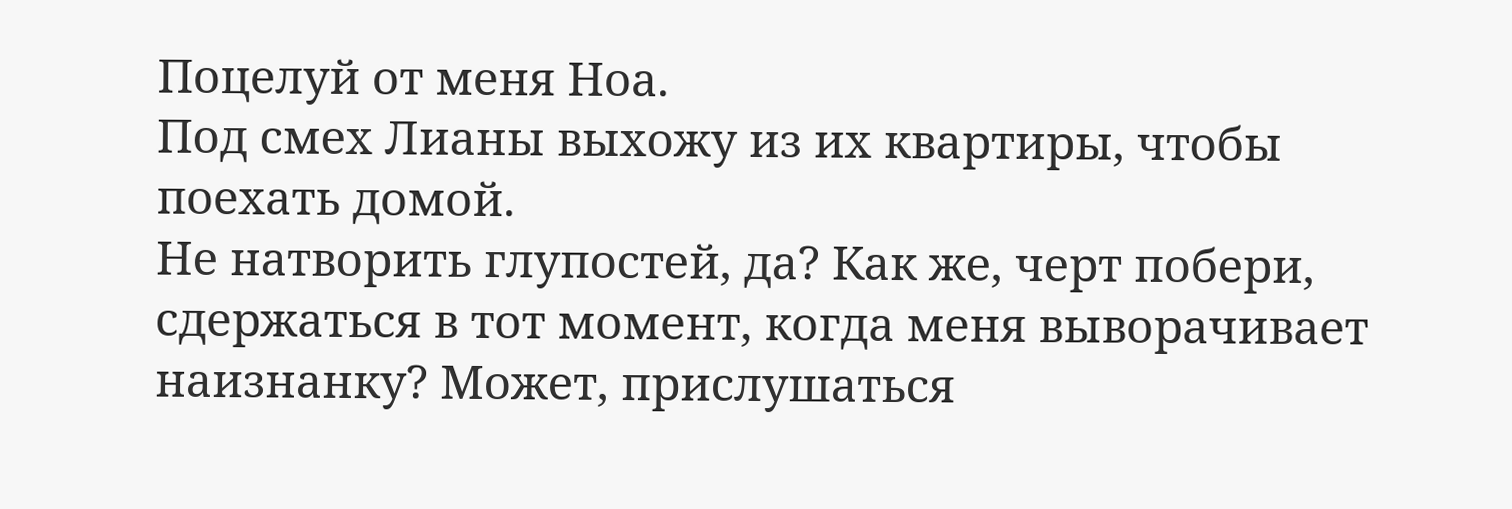Поцелуй от меня Ноа.
Под смех Лианы выхожу из их квартиры, чтобы поехать домой.
Не натворить глупостей, да? Как же, черт побери, сдержаться в тот момент, когда меня выворачивает наизнанку? Может, прислушаться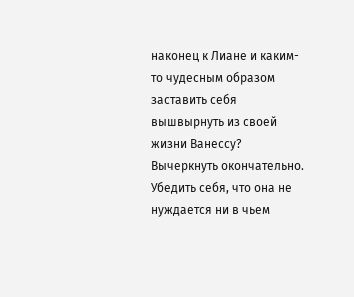наконец к Лиане и каким-то чудесным образом заставить себя вышвырнуть из своей жизни Ванессу? Вычеркнуть окончательно. Убедить себя, что она не нуждается ни в чьем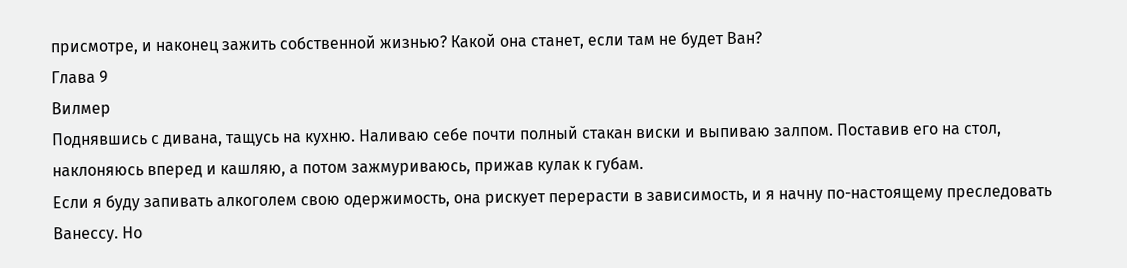присмотре, и наконец зажить собственной жизнью? Какой она станет, если там не будет Ван?
Глава 9
Вилмер
Поднявшись с дивана, тащусь на кухню. Наливаю себе почти полный стакан виски и выпиваю залпом. Поставив его на стол, наклоняюсь вперед и кашляю, а потом зажмуриваюсь, прижав кулак к губам.
Если я буду запивать алкоголем свою одержимость, она рискует перерасти в зависимость, и я начну по-настоящему преследовать Ванессу. Но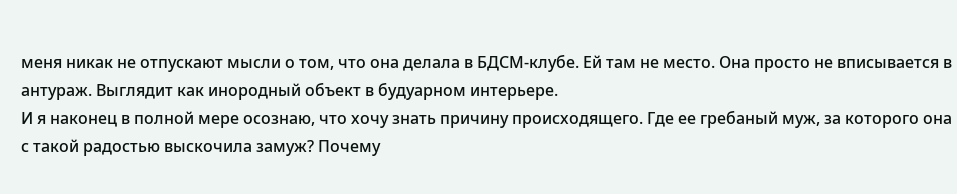меня никак не отпускают мысли о том, что она делала в БДСМ-клубе. Ей там не место. Она просто не вписывается в антураж. Выглядит как инородный объект в будуарном интерьере.
И я наконец в полной мере осознаю, что хочу знать причину происходящего. Где ее гребаный муж, за которого она с такой радостью выскочила замуж? Почему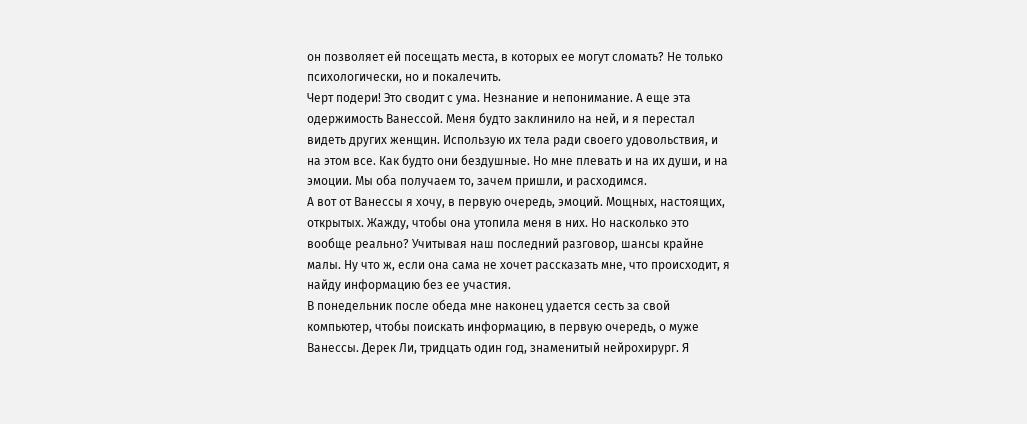он позволяет ей посещать места, в которых ее могут сломать? Не только психологически, но и покалечить.
Черт подери! Это сводит с ума. Незнание и непонимание. А еще эта одержимость Ванессой. Меня будто заклинило на ней, и я перестал видеть других женщин. Использую их тела ради своего удовольствия, и на этом все. Как будто они бездушные. Но мне плевать и на их души, и на эмоции. Мы оба получаем то, зачем пришли, и расходимся.
А вот от Ванессы я хочу, в первую очередь, эмоций. Мощных, настоящих, открытых. Жажду, чтобы она утопила меня в них. Но насколько это вообще реально? Учитывая наш последний разговор, шансы крайне малы. Ну что ж, если она сама не хочет рассказать мне, что происходит, я найду информацию без ее участия.
В понедельник после обеда мне наконец удается сесть за свой компьютер, чтобы поискать информацию, в первую очередь, о муже Ванессы. Дерек Ли, тридцать один год, знаменитый нейрохирург. Я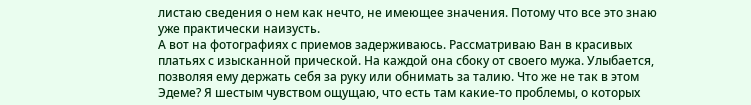листаю сведения о нем как нечто, не имеющее значения. Потому что все это знаю уже практически наизусть.
А вот на фотографиях с приемов задерживаюсь. Рассматриваю Ван в красивых платьях с изысканной прической. На каждой она сбоку от своего мужа. Улыбается, позволяя ему держать себя за руку или обнимать за талию. Что же не так в этом Эдеме? Я шестым чувством ощущаю, что есть там какие-то проблемы, о которых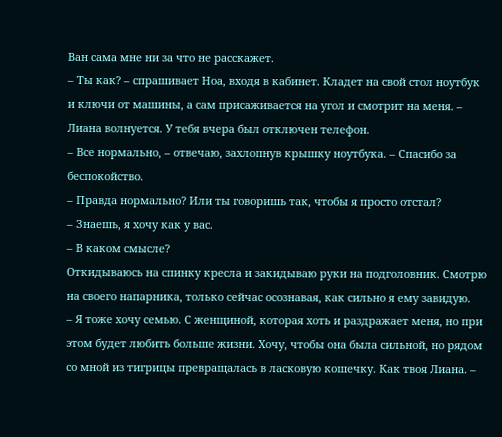Ван сама мне ни за что не расскажет.
– Ты как? – спрашивает Ноа, входя в кабинет. Кладет на свой стол ноутбук и ключи от машины, а сам присаживается на угол и смотрит на меня. – Лиана волнуется. У тебя вчера был отключен телефон.
– Все нормально, – отвечаю, захлопнув крышку ноутбука. – Спасибо за беспокойство.
– Правда нормально? Или ты говоришь так, чтобы я просто отстал?
– Знаешь, я хочу как у вас.
– В каком смысле?
Откидываюсь на спинку кресла и закидываю руки на подголовник. Смотрю на своего напарника, только сейчас осознавая, как сильно я ему завидую.
– Я тоже хочу семью. С женщиной, которая хоть и раздражает меня, но при этом будет любить больше жизни. Хочу, чтобы она была сильной, но рядом со мной из тигрицы превращалась в ласковую кошечку. Как твоя Лиана. –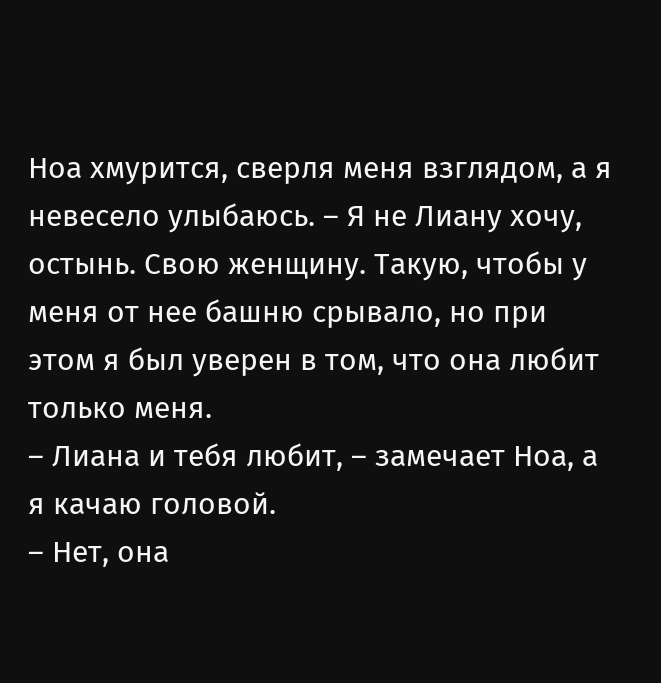Ноа хмурится, сверля меня взглядом, а я невесело улыбаюсь. – Я не Лиану хочу, остынь. Свою женщину. Такую, чтобы у меня от нее башню срывало, но при этом я был уверен в том, что она любит только меня.
– Лиана и тебя любит, – замечает Ноа, а я качаю головой.
– Нет, она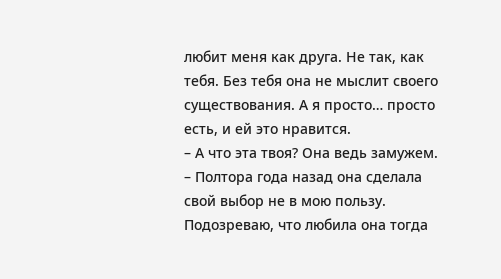любит меня как друга. Не так, как тебя. Без тебя она не мыслит своего существования. А я просто… просто есть, и ей это нравится.
– А что эта твоя? Она ведь замужем.
– Полтора года назад она сделала свой выбор не в мою пользу. Подозреваю, что любила она тогда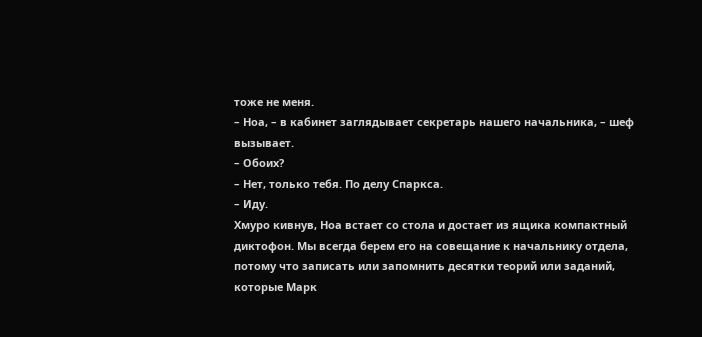тоже не меня.
– Ноа, – в кабинет заглядывает секретарь нашего начальника, – шеф вызывает.
– Обоих?
– Нет, только тебя. По делу Спаркса.
– Иду.
Хмуро кивнув, Ноа встает со стола и достает из ящика компактный диктофон. Мы всегда берем его на совещание к начальнику отдела, потому что записать или запомнить десятки теорий или заданий, которые Марк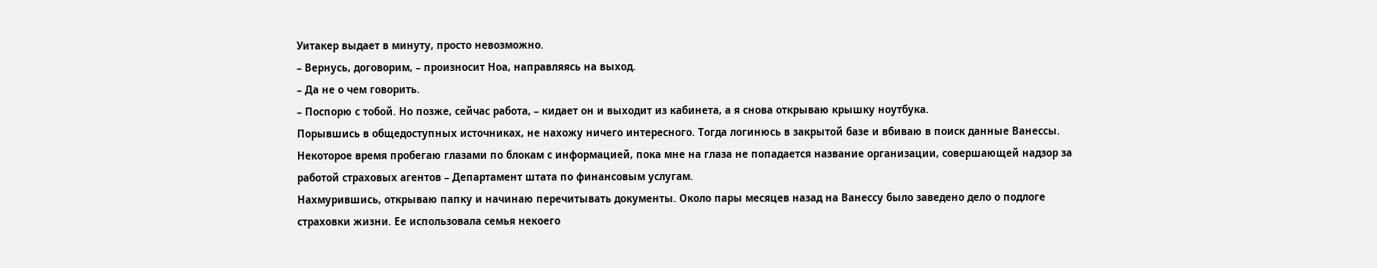Уитакер выдает в минуту, просто невозможно.
– Вернусь, договорим, – произносит Ноа, направляясь на выход.
– Да не о чем говорить.
– Поспорю с тобой. Но позже, сейчас работа, – кидает он и выходит из кабинета, а я снова открываю крышку ноутбука.
Порывшись в общедоступных источниках, не нахожу ничего интересного. Тогда логинюсь в закрытой базе и вбиваю в поиск данные Ванессы. Некоторое время пробегаю глазами по блокам с информацией, пока мне на глаза не попадается название организации, совершающей надзор за работой страховых агентов – Департамент штата по финансовым услугам.
Нахмурившись, открываю папку и начинаю перечитывать документы. Около пары месяцев назад на Ванессу было заведено дело о подлоге страховки жизни. Ее использовала семья некоего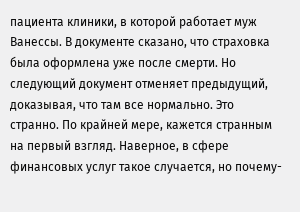пациента клиники, в которой работает муж Ванессы. В документе сказано, что страховка была оформлена уже после смерти. Но следующий документ отменяет предыдущий, доказывая, что там все нормально. Это странно. По крайней мере, кажется странным на первый взгляд. Наверное, в сфере финансовых услуг такое случается, но почему-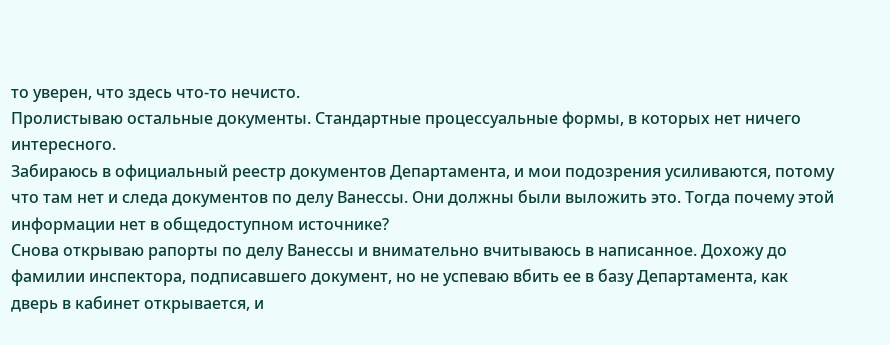то уверен, что здесь что-то нечисто.
Пролистываю остальные документы. Стандартные процессуальные формы, в которых нет ничего интересного.
Забираюсь в официальный реестр документов Департамента, и мои подозрения усиливаются, потому что там нет и следа документов по делу Ванессы. Они должны были выложить это. Тогда почему этой информации нет в общедоступном источнике?
Снова открываю рапорты по делу Ванессы и внимательно вчитываюсь в написанное. Дохожу до фамилии инспектора, подписавшего документ, но не успеваю вбить ее в базу Департамента, как дверь в кабинет открывается, и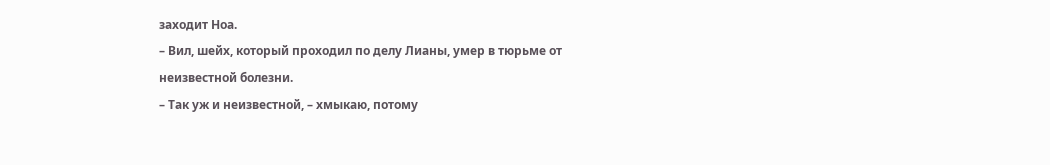заходит Ноа.
– Вил, шейх, который проходил по делу Лианы, умер в тюрьме от неизвестной болезни.
– Так уж и неизвестной, – хмыкаю, потому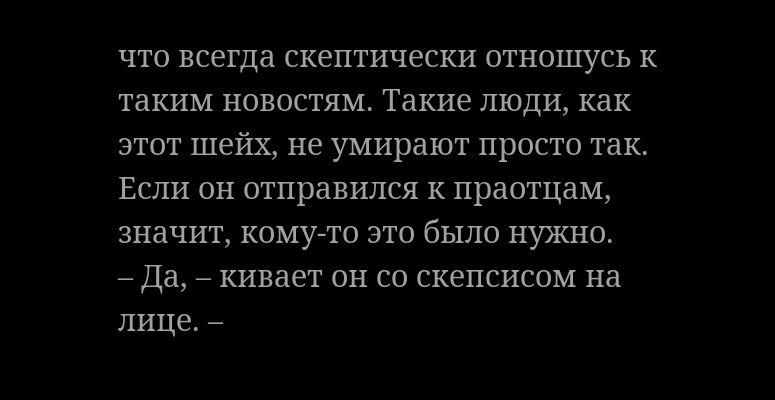что всегда скептически отношусь к таким новостям. Такие люди, как этот шейх, не умирают просто так. Если он отправился к праотцам, значит, кому-то это было нужно.
– Да, – кивает он со скепсисом на лице. –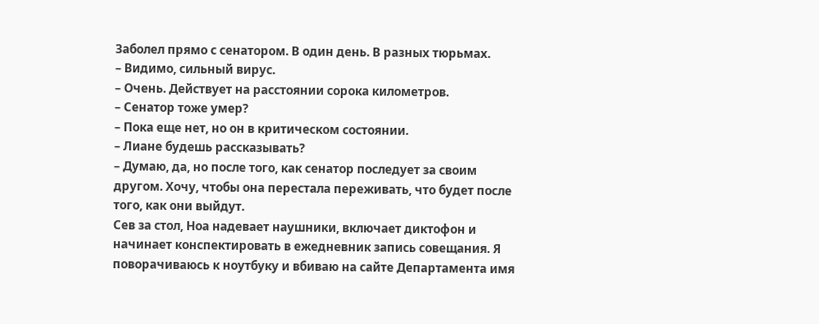Заболел прямо с сенатором. В один день. В разных тюрьмах.
– Видимо, сильный вирус.
– Очень. Действует на расстоянии сорока километров.
– Сенатор тоже умер?
– Пока еще нет, но он в критическом состоянии.
– Лиане будешь рассказывать?
– Думаю, да, но после того, как сенатор последует за своим другом. Хочу, чтобы она перестала переживать, что будет после того, как они выйдут.
Сев за стол, Ноа надевает наушники, включает диктофон и начинает конспектировать в ежедневник запись совещания. Я поворачиваюсь к ноутбуку и вбиваю на сайте Департамента имя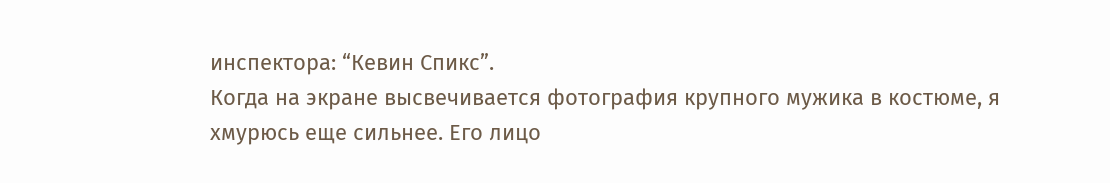инспектора: “Кевин Спикс”.
Когда на экране высвечивается фотография крупного мужика в костюме, я хмурюсь еще сильнее. Его лицо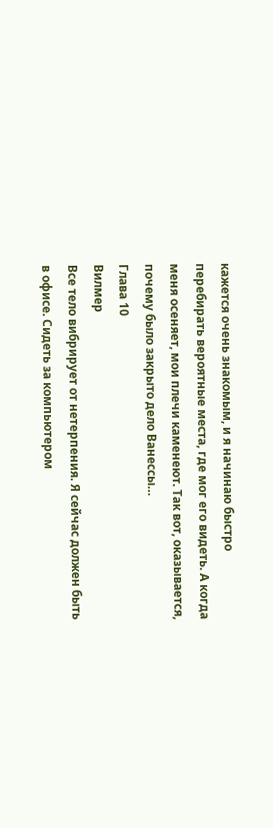кажется очень знакомым, и я начинаю быстро перебирать вероятные места, где мог его видеть. А когда меня осеняет, мои плечи каменеют. Так вот, оказывается, почему было закрыто дело Ванессы…
Глава 10
Вилмер
Все тело вибрирует от нетерпения. Я сейчас должен быть в офисе. Сидеть за компьютером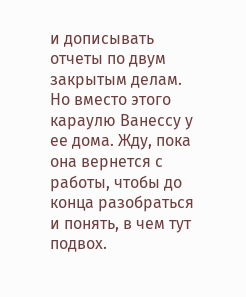и дописывать отчеты по двум закрытым делам. Но вместо этого караулю Ванессу у ее дома. Жду, пока она вернется с работы, чтобы до конца разобраться и понять, в чем тут подвох.